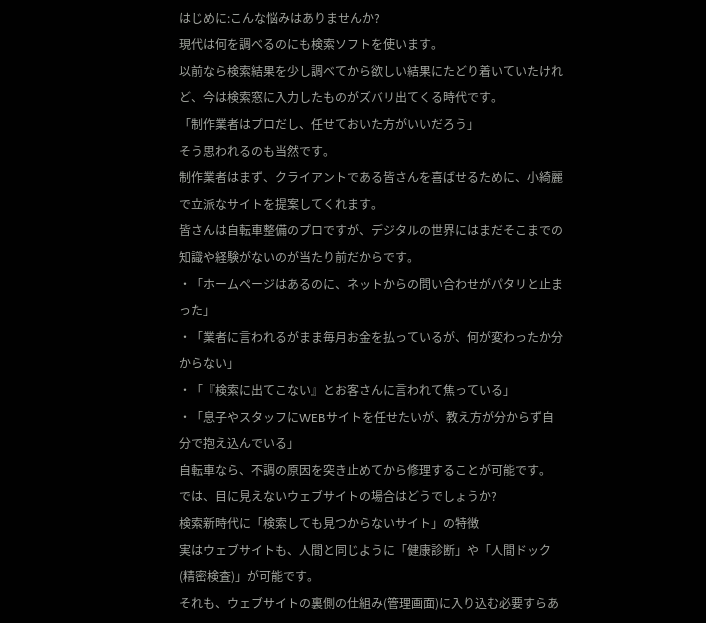はじめに:こんな悩みはありませんか?
現代は何を調べるのにも検索ソフトを使います。
以前なら検索結果を少し調べてから欲しい結果にたどり着いていたけれど、今は検索窓に入力したものがズバリ出てくる時代です。
「制作業者はプロだし、任せておいた方がいいだろう」
そう思われるのも当然です。
制作業者はまず、クライアントである皆さんを喜ばせるために、小綺麗で立派なサイトを提案してくれます。
皆さんは自転車整備のプロですが、デジタルの世界にはまだそこまでの知識や経験がないのが当たり前だからです。
・「ホームページはあるのに、ネットからの問い合わせがパタリと止まった」
・「業者に言われるがまま毎月お金を払っているが、何が変わったか分からない」
・「『検索に出てこない』とお客さんに言われて焦っている」
・「息子やスタッフにWEBサイトを任せたいが、教え方が分からず自分で抱え込んでいる」
自転車なら、不調の原因を突き止めてから修理することが可能です。
では、目に見えないウェブサイトの場合はどうでしょうか?
検索新時代に「検索しても見つからないサイト」の特徴
実はウェブサイトも、人間と同じように「健康診断」や「人間ドック(精密検査)」が可能です。
それも、ウェブサイトの裏側の仕組み(管理画面)に入り込む必要すらあ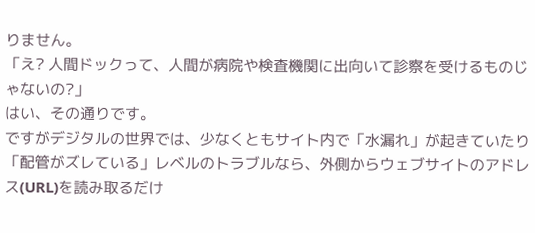りません。
「え? 人間ドックって、人間が病院や検査機関に出向いて診察を受けるものじゃないの?」
はい、その通りです。
ですがデジタルの世界では、少なくともサイト内で「水漏れ」が起きていたり「配管がズレている」レベルのトラブルなら、外側からウェブサイトのアドレス(URL)を読み取るだけ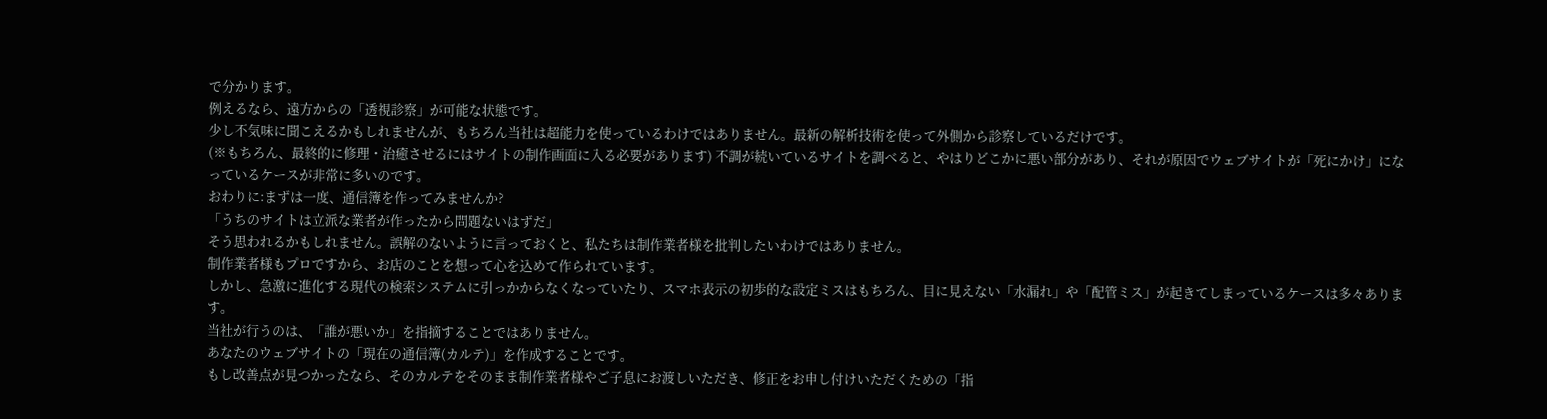で分かります。
例えるなら、遠方からの「透視診察」が可能な状態です。
少し不気味に聞こえるかもしれませんが、もちろん当社は超能力を使っているわけではありません。最新の解析技術を使って外側から診察しているだけです。
(※もちろん、最終的に修理・治癒させるにはサイトの制作画面に入る必要があります) 不調が続いているサイトを調べると、やはりどこかに悪い部分があり、それが原因でウェブサイトが「死にかけ」になっているケースが非常に多いのです。
おわりに:まずは一度、通信簿を作ってみませんか?
「うちのサイトは立派な業者が作ったから問題ないはずだ」
そう思われるかもしれません。誤解のないように言っておくと、私たちは制作業者様を批判したいわけではありません。
制作業者様もプロですから、お店のことを想って心を込めて作られています。
しかし、急激に進化する現代の検索システムに引っかからなくなっていたり、スマホ表示の初歩的な設定ミスはもちろん、目に見えない「水漏れ」や「配管ミス」が起きてしまっているケースは多々あります。
当社が行うのは、「誰が悪いか」を指摘することではありません。
あなたのウェブサイトの「現在の通信簿(カルテ)」を作成することです。
もし改善点が見つかったなら、そのカルテをそのまま制作業者様やご子息にお渡しいただき、修正をお申し付けいただくための「指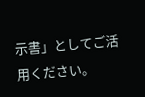示書」としてご活用ください。